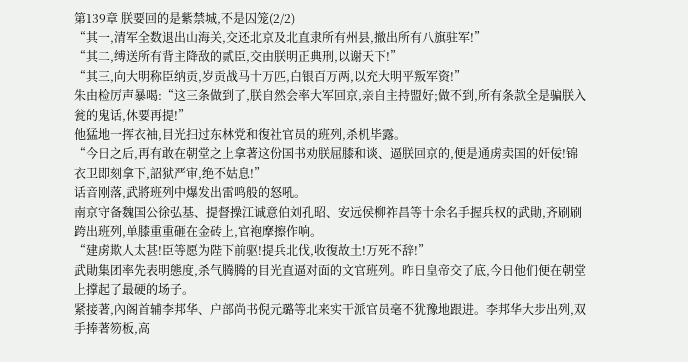第139章 朕要回的是紫禁城,不是囚笼(2/2)
“其一,清军全数退出山海关,交还北京及北直隶所有州县,撤出所有八旗驻军!”
“其二,缚送所有背主降敌的贰臣,交由朕明正典刑,以谢天下!”
“其三,向大明称臣纳贡,岁贡战马十万匹,白银百万两,以充大明平叛军资!”
朱由检厉声暴喝:“这三条做到了,朕自然会率大军回京,亲自主持盟好;做不到,所有条款全是骗朕入瓮的鬼话,休要再提!”
他猛地一挥衣袖,目光扫过东林党和復社官员的班列,杀机毕露。
“今日之后,再有敢在朝堂之上拿著这份国书劝朕屈膝和谈、逼朕回京的,便是通虏卖国的奸佞!锦衣卫即刻拿下,詔狱严审,绝不姑息!”
话音刚落,武將班列中爆发出雷鸣般的怒吼。
南京守备魏国公徐弘基、提督操江诚意伯刘孔昭、安远侯柳祚昌等十余名手握兵权的武勛,齐刷刷跨出班列,单膝重重砸在金砖上,官袍摩擦作响。
“建虏欺人太甚!臣等愿为陛下前驱!提兵北伐,收復故土!万死不辞!”
武勛集团率先表明態度,杀气腾腾的目光直逼对面的文官班列。昨日皇帝交了底,今日他们便在朝堂上撑起了最硬的场子。
紧接著,內阁首辅李邦华、户部尚书倪元璐等北来实干派官员毫不犹豫地跟进。李邦华大步出列,双手捧著笏板,高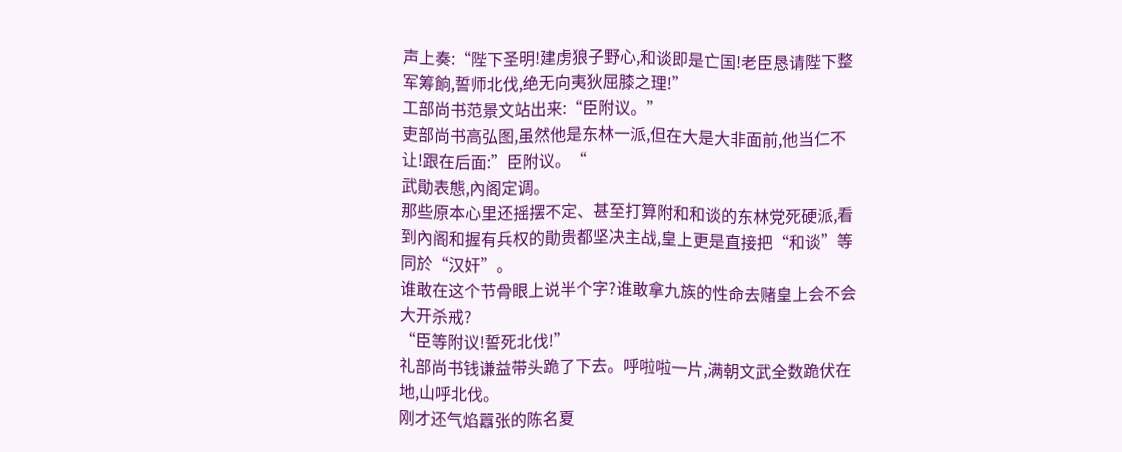声上奏:“陛下圣明!建虏狼子野心,和谈即是亡国!老臣恳请陛下整军筹餉,誓师北伐,绝无向夷狄屈膝之理!”
工部尚书范景文站出来:“臣附议。”
吏部尚书高弘图,虽然他是东林一派,但在大是大非面前,他当仁不让!跟在后面:”臣附议。“
武勛表態,內阁定调。
那些原本心里还摇摆不定、甚至打算附和和谈的东林党死硬派,看到內阁和握有兵权的勛贵都坚决主战,皇上更是直接把“和谈”等同於“汉奸”。
谁敢在这个节骨眼上说半个字?谁敢拿九族的性命去赌皇上会不会大开杀戒?
“臣等附议!誓死北伐!”
礼部尚书钱谦益带头跪了下去。呼啦啦一片,满朝文武全数跪伏在地,山呼北伐。
刚才还气焰囂张的陈名夏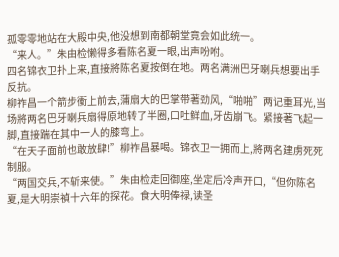孤零零地站在大殿中央,他没想到南都朝堂竟会如此统一。
“来人。”朱由检懒得多看陈名夏一眼,出声吩咐。
四名锦衣卫扑上来,直接將陈名夏按倒在地。两名满洲巴牙喇兵想要出手反抗。
柳祚昌一个箭步衝上前去,蒲扇大的巴掌带著劲风,“啪啪”两记重耳光,当场將两名巴牙喇兵扇得原地转了半圈,口吐鲜血,牙齿崩飞。紧接著飞起一脚,直接踹在其中一人的膝弯上。
“在天子面前也敢放肆!”柳祚昌暴喝。锦衣卫一拥而上,將两名建虏死死制服。
“两国交兵,不斩来使。”朱由检走回御座,坐定后冷声开口,“但你陈名夏,是大明崇禎十六年的探花。食大明俸禄,读圣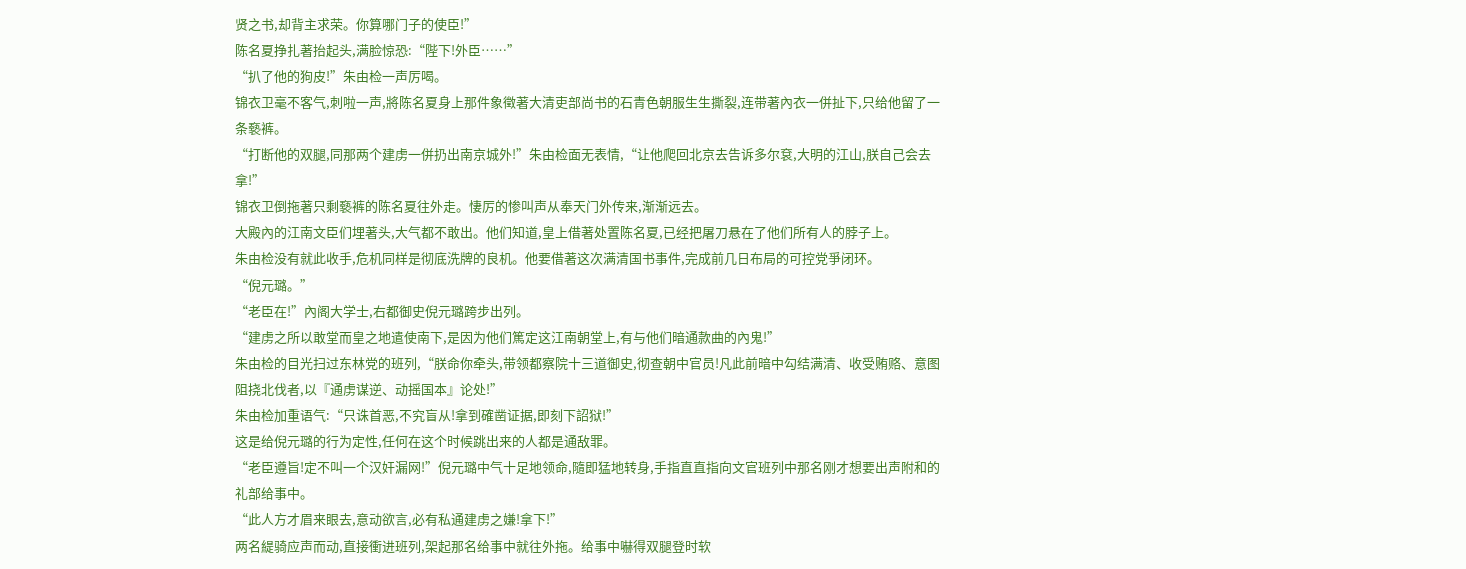贤之书,却背主求荣。你算哪门子的使臣!”
陈名夏挣扎著抬起头,满脸惊恐:“陛下!外臣……”
“扒了他的狗皮!”朱由检一声厉喝。
锦衣卫毫不客气,刺啦一声,將陈名夏身上那件象徵著大清吏部尚书的石青色朝服生生撕裂,连带著內衣一併扯下,只给他留了一条褻裤。
“打断他的双腿,同那两个建虏一併扔出南京城外!”朱由检面无表情,“让他爬回北京去告诉多尔袞,大明的江山,朕自己会去拿!”
锦衣卫倒拖著只剩褻裤的陈名夏往外走。悽厉的惨叫声从奉天门外传来,渐渐远去。
大殿內的江南文臣们埋著头,大气都不敢出。他们知道,皇上借著处置陈名夏,已经把屠刀悬在了他们所有人的脖子上。
朱由检没有就此收手,危机同样是彻底洗牌的良机。他要借著这次满清国书事件,完成前几日布局的可控党爭闭环。
“倪元璐。”
“老臣在!”內阁大学士,右都御史倪元璐跨步出列。
“建虏之所以敢堂而皇之地遣使南下,是因为他们篤定这江南朝堂上,有与他们暗通款曲的內鬼!”
朱由检的目光扫过东林党的班列,“朕命你牵头,带领都察院十三道御史,彻查朝中官员!凡此前暗中勾结满清、收受贿赂、意图阻挠北伐者,以『通虏谋逆、动摇国本』论处!”
朱由检加重语气:“只诛首恶,不究盲从!拿到確凿证据,即刻下詔狱!”
这是给倪元璐的行为定性,任何在这个时候跳出来的人都是通敌罪。
“老臣遵旨!定不叫一个汉奸漏网!”倪元璐中气十足地领命,隨即猛地转身,手指直直指向文官班列中那名刚才想要出声附和的礼部给事中。
“此人方才眉来眼去,意动欲言,必有私通建虏之嫌!拿下!”
两名緹骑应声而动,直接衝进班列,架起那名给事中就往外拖。给事中嚇得双腿登时软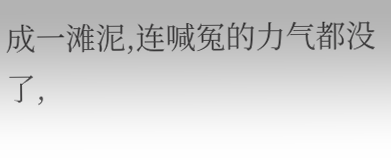成一滩泥,连喊冤的力气都没了,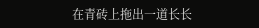在青砖上拖出一道长长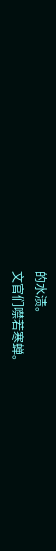的水渍。
文官们噤若寒蝉。